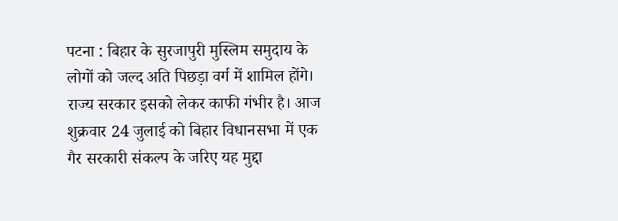पटना : बिहार के सुरजापुरी मुस्लिम समुदाय के लोगों को जल्द अति पिछड़ा वर्ग में शामिल होंगे। राज्य सरकार इसको लेकर काफी गंभीर है। आज शुक्रवार 24 जुलाई को बिहार विधानसभा में एक गैर सरकारी संकल्प के जरिए यह मुद्दा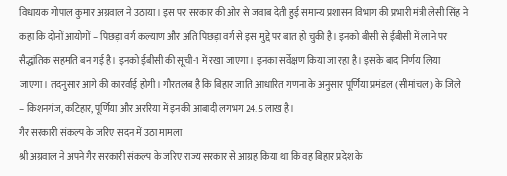विधायक गोपाल कुमार अग्रवाल ने उठाया। इस पर सरकार की ओर से जवाब देती हुई समान्य प्रशासन विभाग की प्रभारी मंत्री लेसी सिंह ने कहा कि दोनों आयोगों – पिछड़ा वर्ग कल्याण और अति पिछड़ा वर्ग से इस मुद्दे पर बात हो चुकी है। इनको बीसी से ईबीसी में लाने पर सैद्धांतिक सहमति बन गई है। इनको ईबीसी की सूची-1 में रखा जाएगा। इनका सर्वेक्षण किया जा रहा है। इसके बाद निर्णय लिया जाएगा। तदनुसार आगे की कारर्वाई होगी। गौरतलब है कि बिहार जाति आधारित गणना के अनुसार पूर्णिया प्रमंडल (सीमांचल) के जिले – किशनगंज, कटिहार, पूर्णिया और अररिया में इनकी आबादी लगभग 24.5 लाख है।
गैर सरकारी संकल्प के जरिए सदन में उठा मामला
श्री अग्रवाल ने अपने गैर सरकारी संकल्प के जरिए राज्य सरकार से आग्रह किया था कि वह बिहार प्रदेश के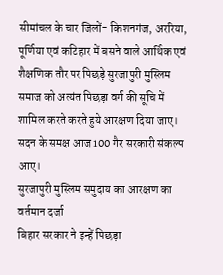सीमांचल के चार जिलों- किशनगंज, अररिया, पूर्णिया एवं कटिहार में बसने वाले आर्थिक एवं शैक्षणिक तौर पर पिछड़े सुरजापुरी मुस्लिम समाज को अत्यंत पिछड़ा वर्ग की सूचि में शामिल करते करते हुये आरक्षण दिया जाए। सदन के समक्ष आज 100 गैर सरकारी संकल्प आए।
सुरजापुरी मुस्लिम समुदाय का आरक्षण का वर्तमान दर्जा
बिहार सरकार ने इन्हें पिछड़ा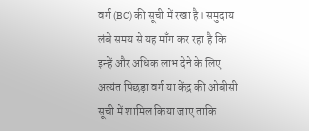वर्ग (BC) की सूची में रखा है। समुदाय लंबे समय से यह माँग कर रहा है कि इन्हें और अधिक लाभ देने के लिए अत्यंत पिछड़ा वर्ग या केंद्र की ओबीसी सूची में शामिल किया जाए ताकि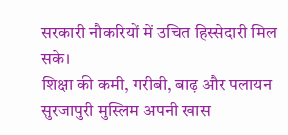सरकारी नौकरियों में उचित हिस्सेदारी मिल सके।
शिक्षा की कमी, गरीबी, बाढ़ और पलायन
सुरजापुरी मुस्लिम अपनी खास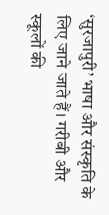‘सुरजापुरी’ भाषा और संस्कृति के लिए जाने जाते हैं। गरीबी और स्कूलों की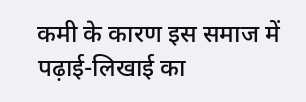कमी के कारण इस समाज में पढ़ाई-लिखाई का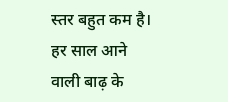स्तर बहुत कम है। हर साल आने वाली बाढ़ के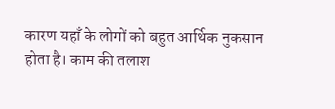कारण यहाँ के लोगों को बहुत आर्थिक नुकसान होता है। काम की तलाश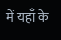में यहाँ के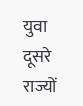युवा दूसरे राज्यों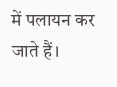में पलायन कर जाते हैं।